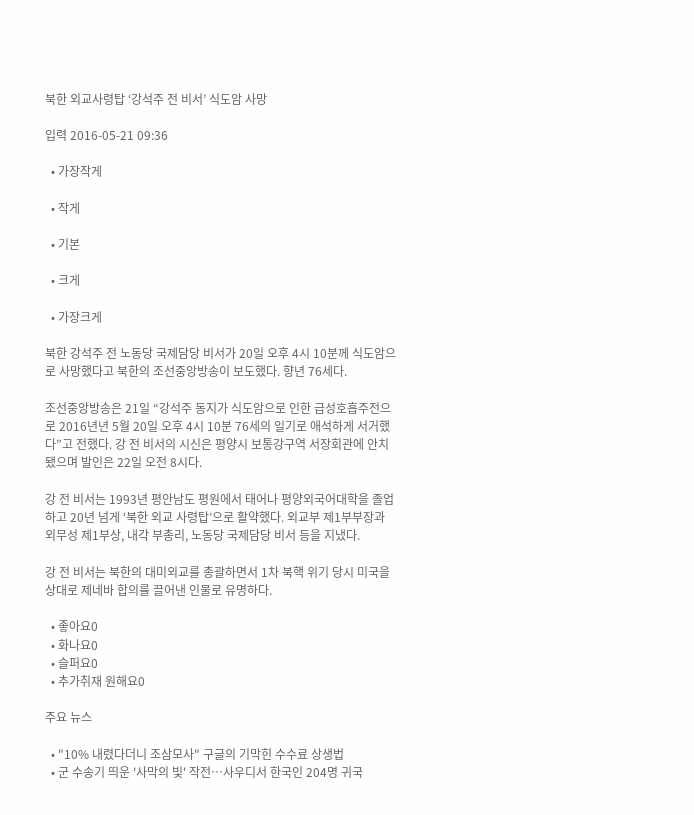북한 외교사령탑 ‘강석주 전 비서’ 식도암 사망

입력 2016-05-21 09:36

  • 가장작게

  • 작게

  • 기본

  • 크게

  • 가장크게

북한 강석주 전 노동당 국제담당 비서가 20일 오후 4시 10분께 식도암으로 사망했다고 북한의 조선중앙방송이 보도했다. 향년 76세다.

조선중앙방송은 21일 “강석주 동지가 식도암으로 인한 급성호흡주전으로 2016년년 5월 20일 오후 4시 10분 76세의 일기로 애석하게 서거했다”고 전했다. 강 전 비서의 시신은 평양시 보통강구역 서장회관에 안치됐으며 발인은 22일 오전 8시다.

강 전 비서는 1993년 평안남도 평원에서 태어나 평양외국어대학을 졸업하고 20년 넘게 ‘북한 외교 사령탑’으로 활약했다. 외교부 제1부부장과 외무성 제1부상, 내각 부총리, 노동당 국제담당 비서 등을 지냈다.

강 전 비서는 북한의 대미외교를 총괄하면서 1차 북핵 위기 당시 미국을 상대로 제네바 합의를 끌어낸 인물로 유명하다.

  • 좋아요0
  • 화나요0
  • 슬퍼요0
  • 추가취재 원해요0

주요 뉴스

  • "10% 내렸다더니 조삼모사" 구글의 기막힌 수수료 상생법
  • 군 수송기 띄운 '사막의 빛' 작전⋯사우디서 한국인 204명 귀국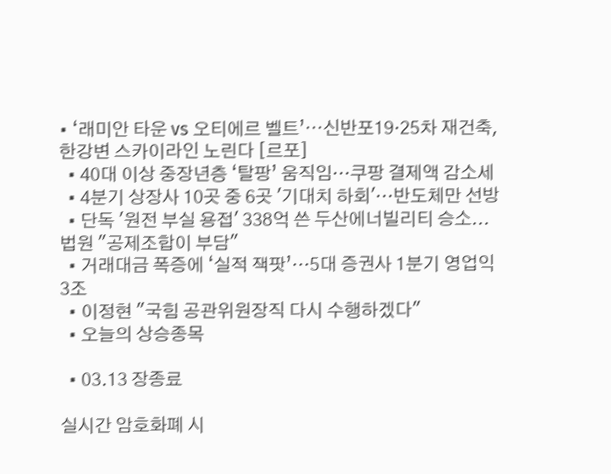• ‘래미안 타운 vs 오티에르 벨트’⋯신반포19·25차 재건축, 한강변 스카이라인 노린다 [르포]
  • 40대 이상 중장년층 ‘탈팡’ 움직임…쿠팡 결제액 감소세
  • 4분기 상장사 10곳 중 6곳 '기대치 하회'…반도체만 선방
  • 단독 '원전 부실 용접' 338억 쓴 두산에너빌리티 승소...법원 "공제조합이 부담"
  • 거래대금 폭증에 ‘실적 잭팟’…5대 증권사 1분기 영업익 3조
  • 이정현 "국힘 공관위원장직 다시 수행하겠다"
  • 오늘의 상승종목

  • 03.13 장종료

실시간 암호화폐 시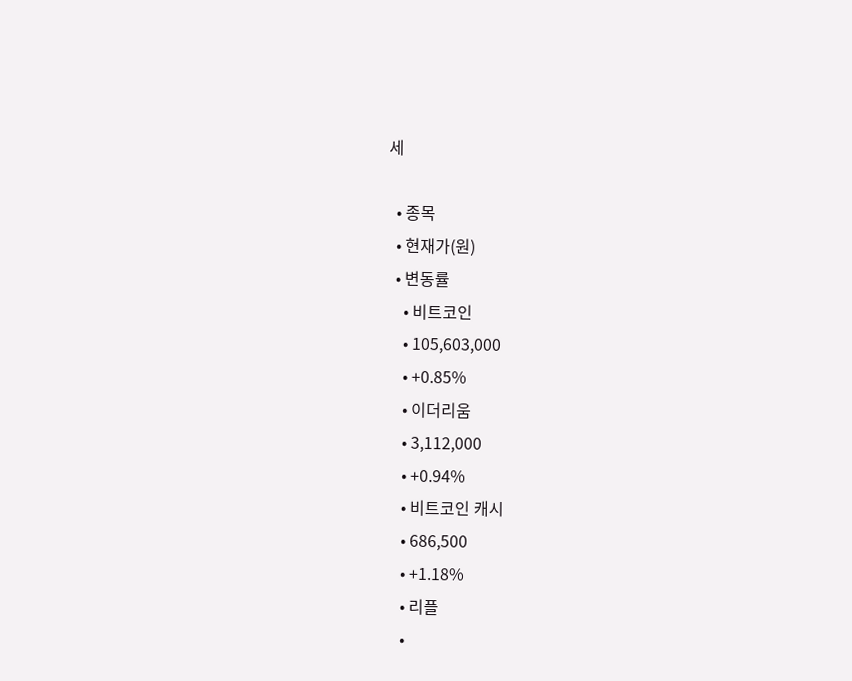세

  • 종목
  • 현재가(원)
  • 변동률
    • 비트코인
    • 105,603,000
    • +0.85%
    • 이더리움
    • 3,112,000
    • +0.94%
    • 비트코인 캐시
    • 686,500
    • +1.18%
    • 리플
    •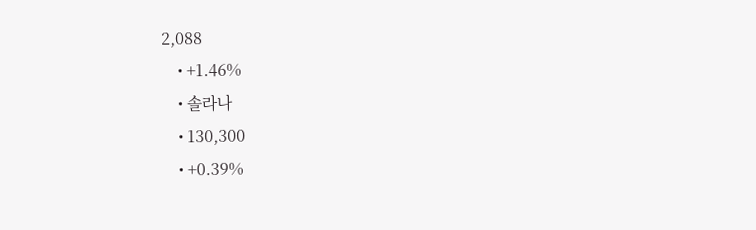2,088
    • +1.46%
    • 솔라나
    • 130,300
    • +0.39%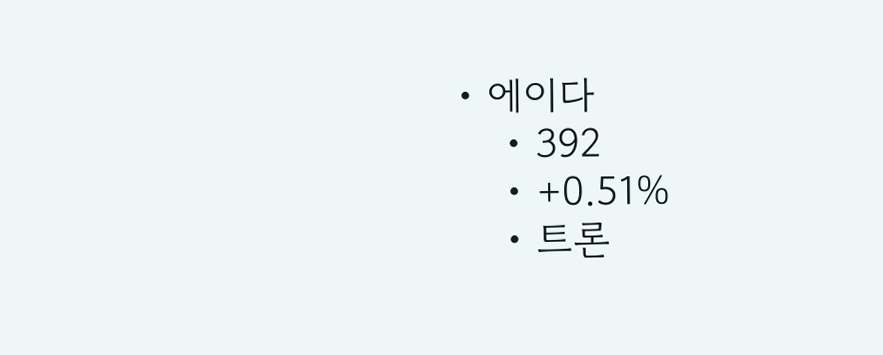• 에이다
    • 392
    • +0.51%
    • 트론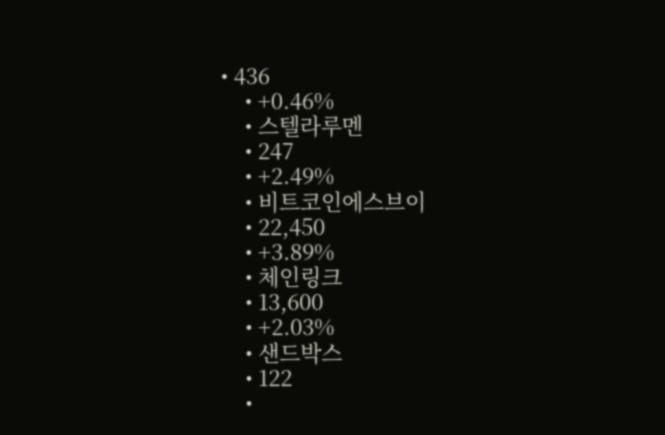• 436
    • +0.46%
    • 스텔라루멘
    • 247
    • +2.49%
    • 비트코인에스브이
    • 22,450
    • +3.89%
    • 체인링크
    • 13,600
    • +2.03%
    • 샌드박스
    • 122
    •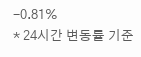-0.81%
* 24시간 변동률 기준